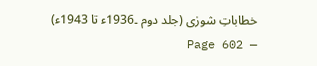خطاباتِ شورٰی (جلد دوم ۔1936ء تا 1943ء) — Page 602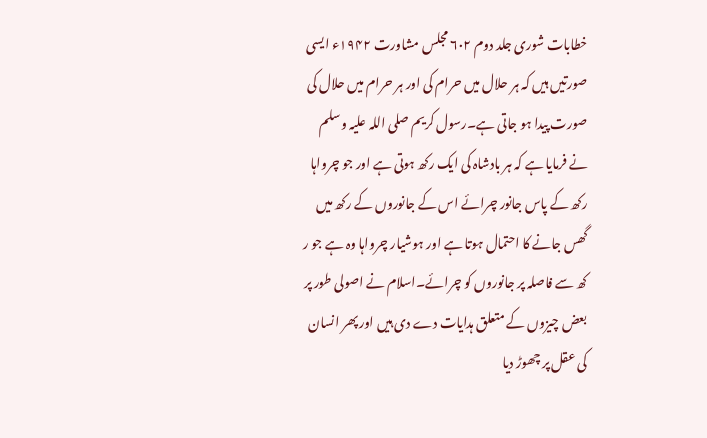خطابات شوری جلد دوم ۶۰۲ مجلس مشاورت ۱۹۴۲ء ایسی صورتیں ہیں کہ ہر حلال میں حرام کی اور ہر حرام میں حلال کی صورت پیدا ہو جاتی ہے۔رسول کریم صلی اللہ علیہ وسلم نے فرمایا ہے کہ ہر بادشاہ کی ایک رکھ ہوتی ہے اور جو چرواہا رکھ کے پاس جانور چرائے اس کے جانوروں کے رکھ میں گھس جانے کا احتمال ہوتا ہے اور ہوشیار چرواہا وہ ہے جو ر کھ سے فاصلہ پر جانوروں کو چرائے۔اسلام نے اصولی طور پر بعض چیزوں کے متعلق ہدایات دے دی ہیں اور پھر انسان کی عقل پر چھوڑ دیا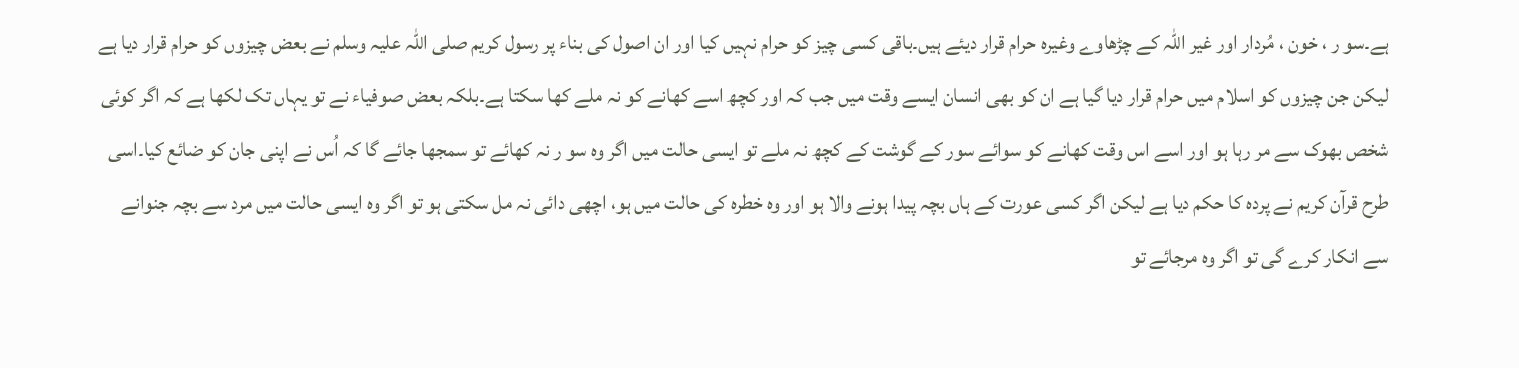ہے۔سو ر ، خون ، مُردار اور غیر اللہ کے چڑھاوے وغیرہ حرام قرار دیئے ہیں۔باقی کسی چیز کو حرام نہیں کیا اور ان اصول کی بناء پر رسول کریم صلی اللہ علیہ وسلم نے بعض چیزوں کو حرام قرار دیا ہے لیکن جن چیزوں کو اسلام میں حرام قرار دیا گیا ہے ان کو بھی انسان ایسے وقت میں جب کہ اور کچھ اسے کھانے کو نہ ملے کھا سکتا ہے۔بلکہ بعض صوفیاء نے تو یہاں تک لکھا ہے کہ اگر کوئی شخص بھوک سے مر رہا ہو اور اسے اس وقت کھانے کو سوائے سور کے گوشت کے کچھ نہ ملے تو ایسی حالت میں اگر وہ سو ر نہ کھائے تو سمجھا جائے گا کہ اُس نے اپنی جان کو ضائع کیا۔اسی طرح قرآن کریم نے پردہ کا حکم دیا ہے لیکن اگر کسی عورت کے ہاں بچہ پیدا ہونے والا ہو اور وہ خطرہ کی حالت میں ہو، اچھی دائی نہ مل سکتی ہو تو اگر وہ ایسی حالت میں مرد سے بچہ جنوانے سے انکار کرے گی تو اگر وہ مرجائے تو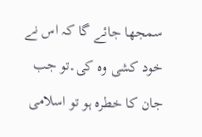سمجھا جائے گا کہ اس نے خود کشی وہ کی۔تو جب جان کا خطرہ ہو تو اسلامی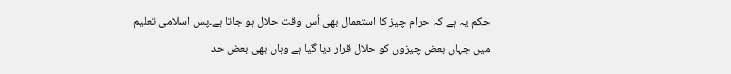حکم یہ ہے کہ حرام چیز کا استعمال بھی اُس وقت حلال ہو جاتا ہے۔پس اسلامی تعلیم میں جہاں بعض چیزوں کو حلال قرار دیا گیا ہے وہاں بھی بعض حد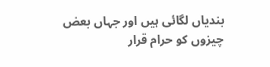بندیاں لگائی ہیں اور جہاں بعض چیزوں کو حرام قرار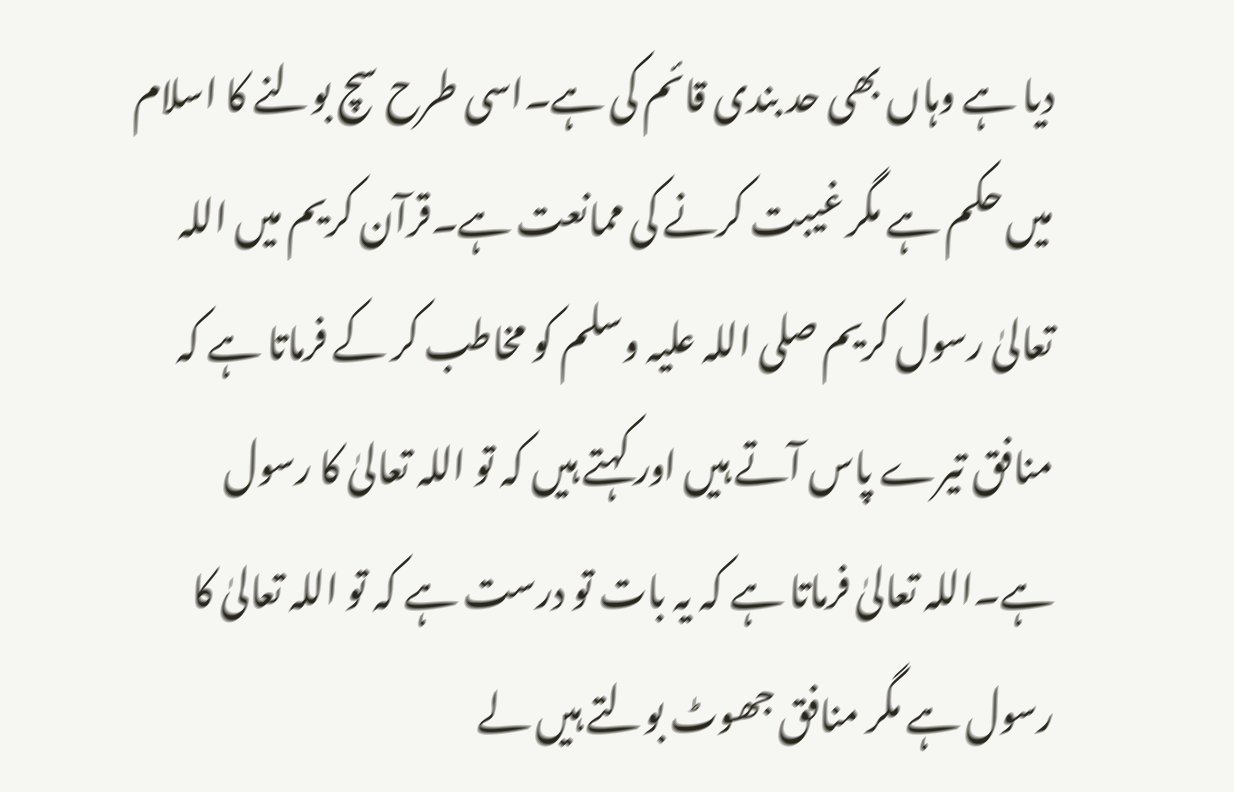دیا ہے وہاں بھی حد بندی قائم کی ہے۔اسی طرح سچ بولنے کا اسلام میں حکم ہے مگر غیبت کرنے کی ممانعت ہے۔قرآن کریم میں اللہ تعالیٰ رسول کریم صلی اللہ علیہ وسلم کو مخاطب کر کے فرماتا ہے کہ منافق تیرے پاس آتے ہیں اور کہتے ہیں کہ تو اللہ تعالیٰ کا رسول ہے۔اللہ تعالیٰ فرماتا ہے کہ یہ بات تو درست ہے کہ تو اللہ تعالیٰ کا رسول ہے مگر منافق جھوٹ بولتے ہیں لے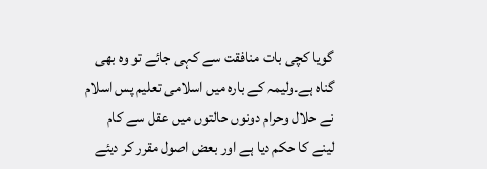گویا کچی بات منافقت سے کہی جائے تو وہ بھی گناہ ہے۔ولیمہ کے بارہ میں اسلامی تعلیم پس اسلام نے حلال وحرام دونوں حالتوں میں عقل سے کام لینے کا حکم دیا ہے اور بعض اصول مقرر کر دیئے